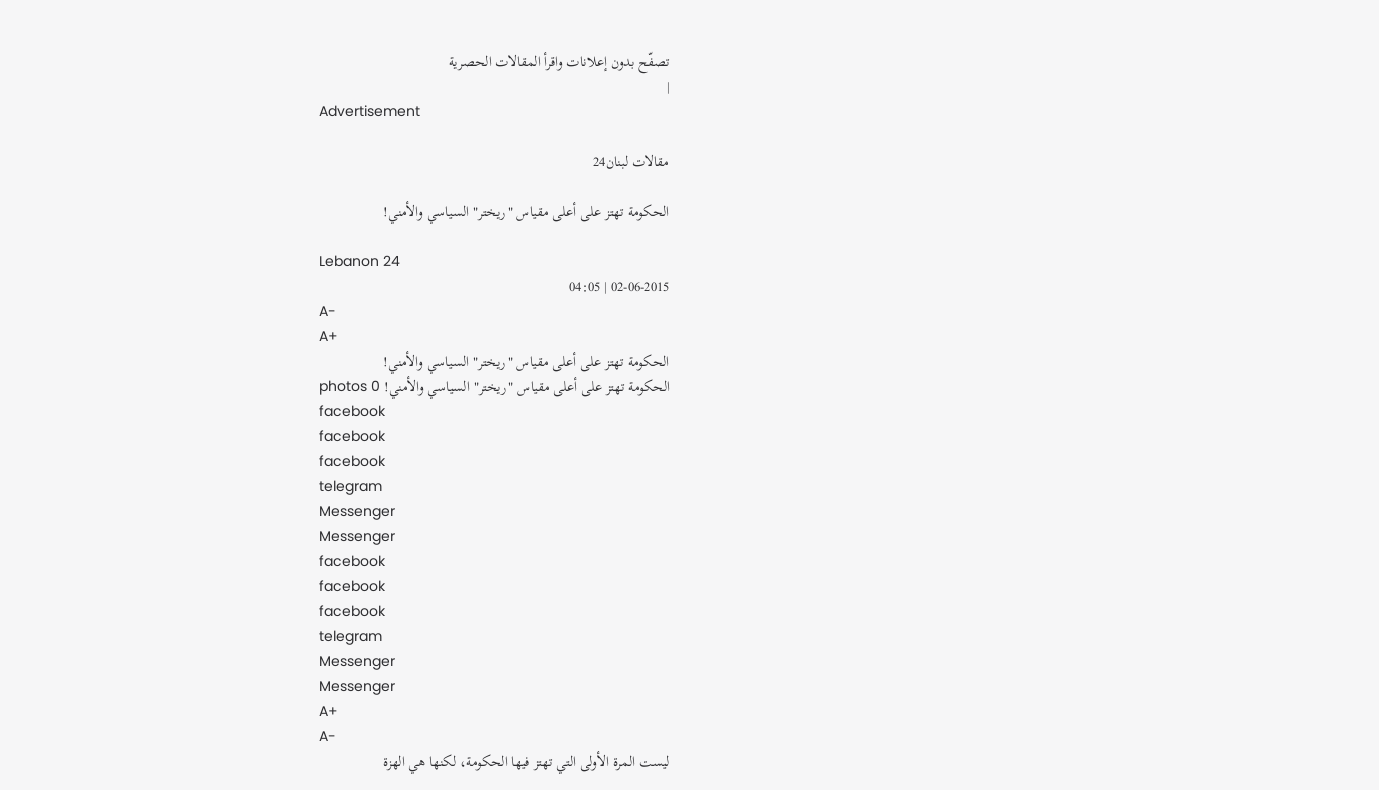تصفّح بدون إعلانات واقرأ المقالات الحصرية
|
Advertisement

مقالات لبنان24

الحكومة تهتز على أعلى مقياس "ريختر" السياسي والأمني!

Lebanon 24
02-06-2015 | 04:05
A-
A+
الحكومة تهتز على أعلى مقياس "ريختر" السياسي والأمني!
الحكومة تهتز على أعلى مقياس "ريختر" السياسي والأمني! photos 0
facebook
facebook
facebook
telegram
Messenger
Messenger
facebook
facebook
facebook
telegram
Messenger
Messenger
A+
A-
ليست المرة الأولى التي تهتز فيها الحكومة، لكنها هي الهزة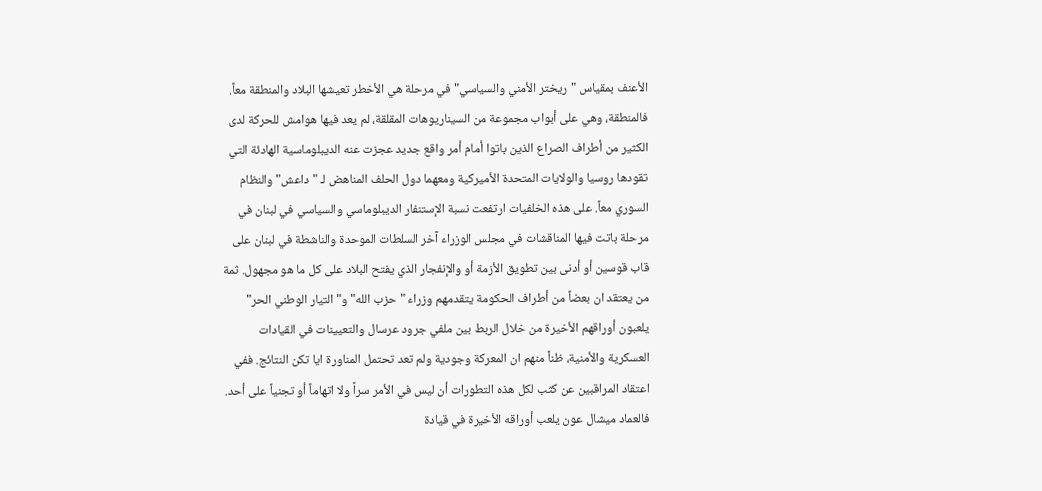الأعنف بمقياس "ريختر الأمني والسياسي" في مرحلة هي الأخطر تعيشها البلاد والمنطقة معاً. فالمنطقة، وهي على أبواب مجموعة من السيناريوهات المقلقة، لم يعد فيها هوامش للحركة لدى الكثير من أطراف الصراع الذين باتوا أمام أمر واقع جديد عجزت عنه الديبلوماسية الهادئة التي تقودها روسيا والولايات المتحدة الأميركية ومعهما دول الحلف المناهض لـ "داعش" والنظام السوري معاً. على هذه الخلفيات ارتفعت نسبة الإستنفار الديبلوماسي والسياسي في لبنان في مرحلة باتت فيها المناقشات في مجلس الوزراء آخر السلطات الموحدة والناشطة في لبنان على قاب قوسين أو أدنى بين تطويق الأزمة أو والإنفجار الذي يفتح البلاد على كل ما هو مجهول. ثمة من يعتقد ان بعضاً من أطراف الحكومة يتقدمهم وزراء "حزب الله" و"التيار الوطني الحر" يلعبون أوراقهم الأخيرة من خلال الربط بين ملفي جرود عرسال والتعيينات في القيادات العسكرية والأمنية، ظناً منهم ان المعركة وجودية ولم تعد تحتمل المناورة ايا تكن النتائج. ففي اعتقاد المراقبين عن كثب لكل هذه التطورات أن ليس في الأمر سراً ولا اتهاماً أو تجنياً على أحد. فالعماد ميشال عون يلعب أوراقه الأخيرة في قيادة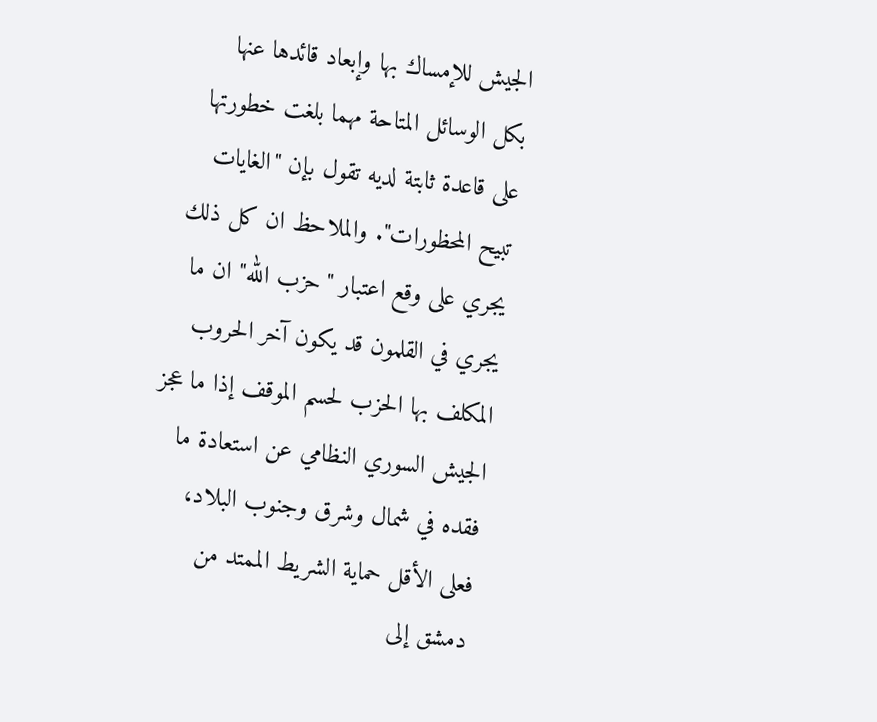الجيش للإمساك بها وإبعاد قائدها عنها بكل الوسائل المتاحة مهما بلغت خطورتها على قاعدة ثابتة لديه تقول بإن "الغايات تبيح المحظورات". والملاحظ ان كل ذلك يجري على وقع اعتبار "حزب الله" ان ما يجري في القلمون قد يكون آخر الحروب المكلف بها الحزب لحسم الموقف إذا ما عجز الجيش السوري النظامي عن استعادة ما فقده في شمال وشرق وجنوب البلاد، فعلى الأقل حماية الشريط الممتد من دمشق إلى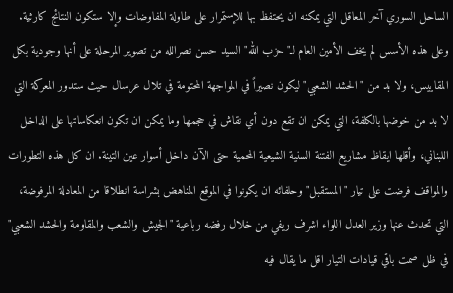الساحل السوري آخر المعاقل التي يمكنه ان يحتفظ بها للإستمرار على طاولة المفاوضات وإلا ستكون النتائج كارثية. وعلى هذه الأسس لم يخف الأمين العام لـ"حزب الله" السيد حسن نصرالله من تصوير المرحلة على أنها وجودية بكل المقاييس، ولا بد من "الحشد الشعبي" ليكون نصيراً في المواجهة المحتومة في تلال عرسال حيث ستدور المعركة التي لا بد من خوضها بالكلفة، التي يمكن ان تقع دون أي نقاش في حجمها وما يمكن ان تكون انعكاساتها على الداخل اللبناني، وأقلها ايقاظ مشاريع الفتنة السنية الشيعية المحمية حتى الآن داخل أسوار عين التينة. ان كل هذه التطورات والمواقف فرضت على تيار "المستقبل" وحلفائه ان يكونوا في الموقع المناهض بشراسة انطلاقا من المعادلة المرفوضة، التي تحدث عنها وزير العدل اللواء اشرف ريفي من خلال رفضه رباعية "الجيش والشعب والمقاومة والحشد الشعبي" في ظل صمت باقي قيادات التيار اقل ما يقال فيه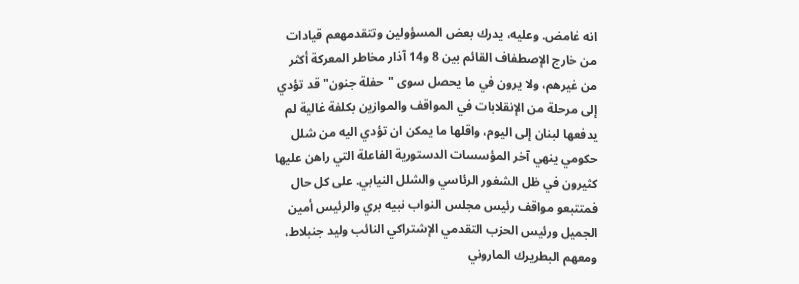انه غامض. وعليه، يدرك بعض المسؤولين وتتقدمهعم قيادات من خارج الإصطفاف القائم بين 8 و14 آذار مخاطر المعركة أكثر من غيرهم، ولا يرون في ما يحصل سوى "حفلة جنون" قد تؤدي إلى مرحلة من الإنقلابات في المواقف والموازين بكلفة غالية لم يدفعها لبنان إلى اليوم، واقلها ما يمكن ان تؤدي اليه من شلل حكومي ينهي آخر المؤسسات الدستورية الفاعلة التي راهن عليها كثيرون في ظل الشغور الرئاسي والشلل النيابي. على كل حال فمتتبعو مواقف رئيس مجلس النواب نبيه بري والرئيس أمين الجميل ورئيس الحزب التقدمي الإشتراكي النائب وليد جنبلاط، ومعهم البطريرك الماروني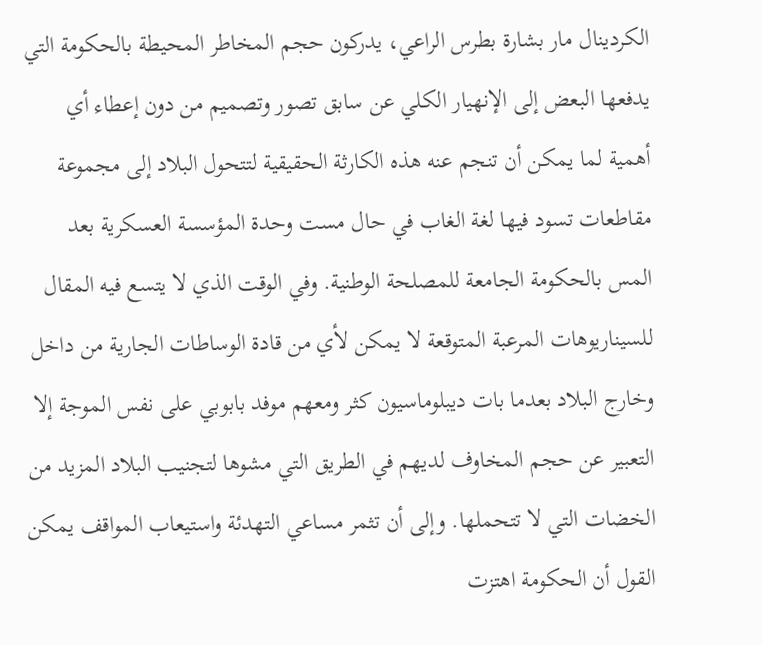الكردينال مار بشارة بطرس الراعي، يدركون حجم المخاطر المحيطة بالحكومة التي يدفعها البعض إلى الإنهيار الكلي عن سابق تصور وتصميم من دون إعطاء أي أهمية لما يمكن أن تنجم عنه هذه الكارثة الحقيقية لتتحول البلاد إلى مجموعة مقاطعات تسود فيها لغة الغاب في حال مست وحدة المؤسسة العسكرية بعد المس بالحكومة الجامعة للمصلحة الوطنية. وفي الوقت الذي لا يتسع فيه المقال للسيناريوهات المرعبة المتوقعة لا يمكن لأي من قادة الوساطات الجارية من داخل وخارج البلاد بعدما بات ديبلوماسيون كثر ومعهم موفد بابوبي على نفس الموجة إلا التعبير عن حجم المخاوف لديهم في الطريق التي مشوها لتجنيب البلاد المزيد من الخضات التي لا تتحملها. وإلى أن تثمر مساعي التهدئة واستيعاب المواقف يمكن القول أن الحكومة اهتزت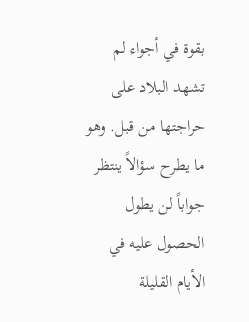بقوة في أجواء لم تشهد البلاد على حراجتها من قبل. وهو ما يطرح سؤالاً ينتظر جواباً لن يطول الحصول عليه في الأيام القليلة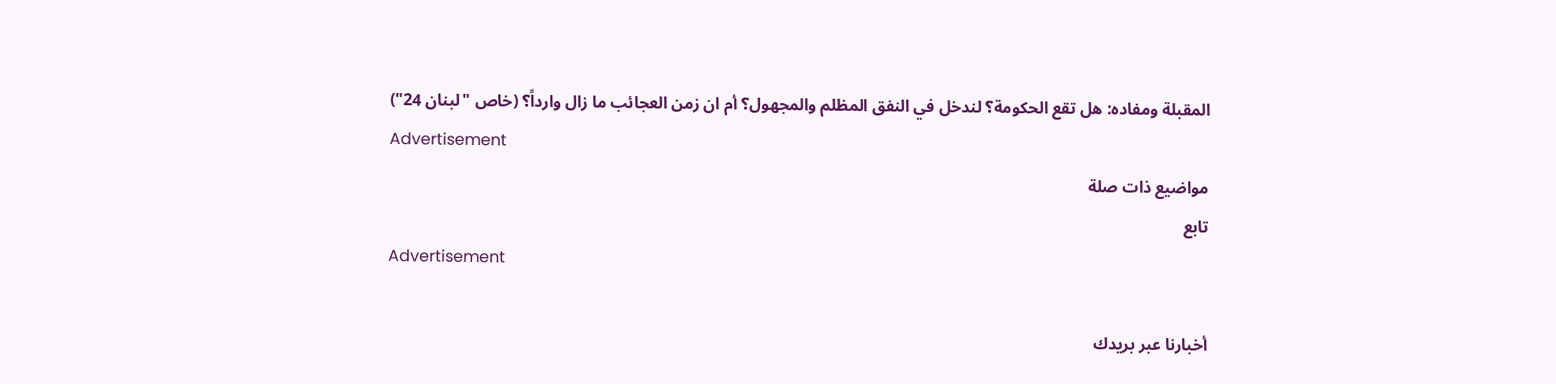المقبلة ومفاده: هل تقع الحكومة؟ لندخل في النفق المظلم والمجهول؟ أم ان زمن العجائب ما زال وارداً؟ (خاص "لبنان 24")
Advertisement
مواضيع ذات صلة
تابع
Advertisement

أخبارنا عبر بريدك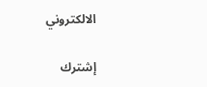الالكتروني

إشترك